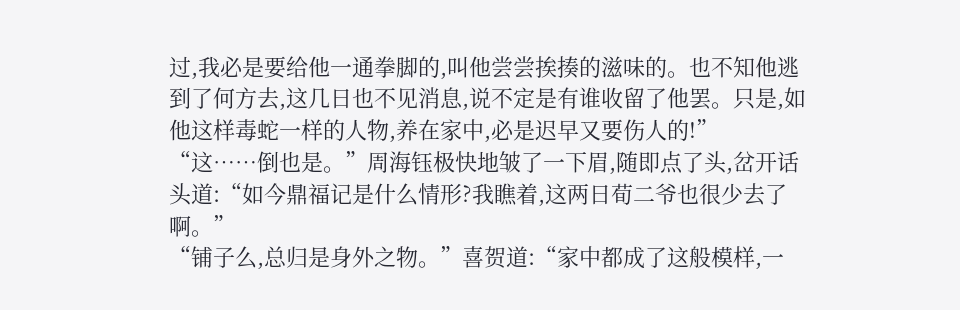过,我必是要给他一通拳脚的,叫他尝尝挨揍的滋味的。也不知他逃到了何方去,这几日也不见消息,说不定是有谁收留了他罢。只是,如他这样毒蛇一样的人物,养在家中,必是迟早又要伤人的!”
“这……倒也是。”周海钰极快地皱了一下眉,随即点了头,岔开话头道:“如今鼎福记是什么情形?我瞧着,这两日荀二爷也很少去了啊。”
“铺子么,总归是身外之物。”喜贺道:“家中都成了这般模样,一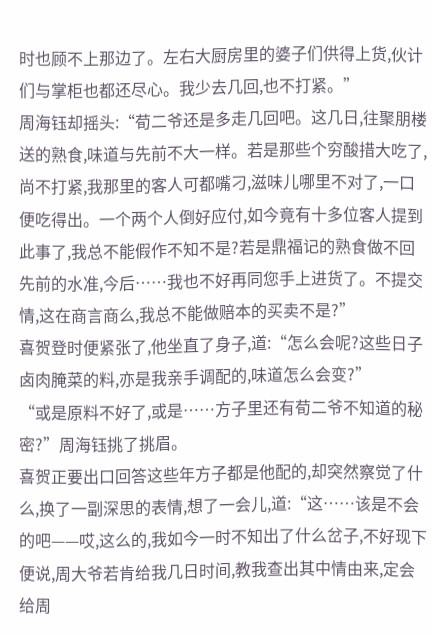时也顾不上那边了。左右大厨房里的婆子们供得上货,伙计们与掌柜也都还尽心。我少去几回,也不打紧。”
周海钰却摇头:“荀二爷还是多走几回吧。这几日,往聚朋楼送的熟食,味道与先前不大一样。若是那些个穷酸措大吃了,尚不打紧,我那里的客人可都嘴刁,滋味儿哪里不对了,一口便吃得出。一个两个人倒好应付,如今竟有十多位客人提到此事了,我总不能假作不知不是?若是鼎福记的熟食做不回先前的水准,今后……我也不好再同您手上进货了。不提交情,这在商言商么,我总不能做赔本的买卖不是?”
喜贺登时便紧张了,他坐直了身子,道:“怎么会呢?这些日子卤肉腌菜的料,亦是我亲手调配的,味道怎么会变?”
“或是原料不好了,或是……方子里还有荀二爷不知道的秘密?”周海钰挑了挑眉。
喜贺正要出口回答这些年方子都是他配的,却突然察觉了什么,换了一副深思的表情,想了一会儿,道:“这……该是不会的吧——哎,这么的,我如今一时不知出了什么岔子,不好现下便说,周大爷若肯给我几日时间,教我查出其中情由来,定会给周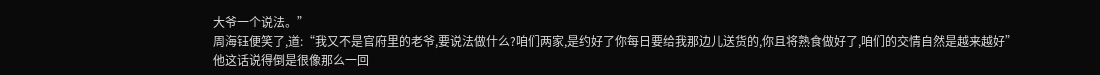大爷一个说法。”
周海钰便笑了,道:“我又不是官府里的老爷,要说法做什么?咱们两家,是约好了你每日要给我那边儿送货的,你且将熟食做好了,咱们的交情自然是越来越好”
他这话说得倒是很像那么一回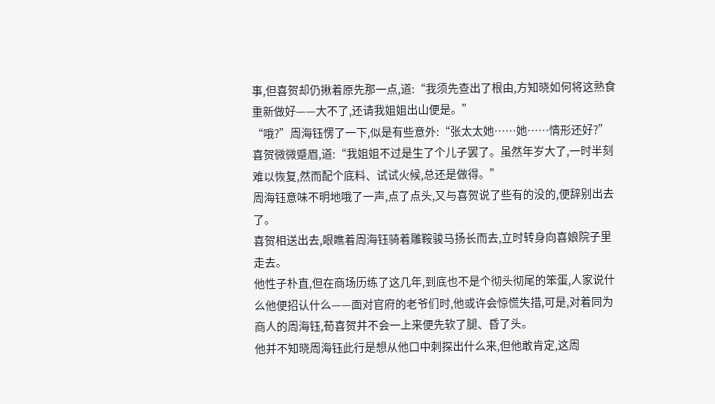事,但喜贺却仍揪着原先那一点,道:“我须先查出了根由,方知晓如何将这熟食重新做好——大不了,还请我姐姐出山便是。”
“哦?”周海钰愣了一下,似是有些意外:“张太太她……她……情形还好?”
喜贺微微蹙眉,道:“我姐姐不过是生了个儿子罢了。虽然年岁大了,一时半刻难以恢复,然而配个底料、试试火候,总还是做得。”
周海钰意味不明地哦了一声,点了点头,又与喜贺说了些有的没的,便辞别出去了。
喜贺相送出去,眼瞧着周海钰骑着雕鞍骏马扬长而去,立时转身向喜娘院子里走去。
他性子朴直,但在商场历练了这几年,到底也不是个彻头彻尾的笨蛋,人家说什么他便招认什么——面对官府的老爷们时,他或许会惊慌失措,可是,对着同为商人的周海钰,荀喜贺并不会一上来便先软了腿、昏了头。
他并不知晓周海钰此行是想从他口中刺探出什么来,但他敢肯定,这周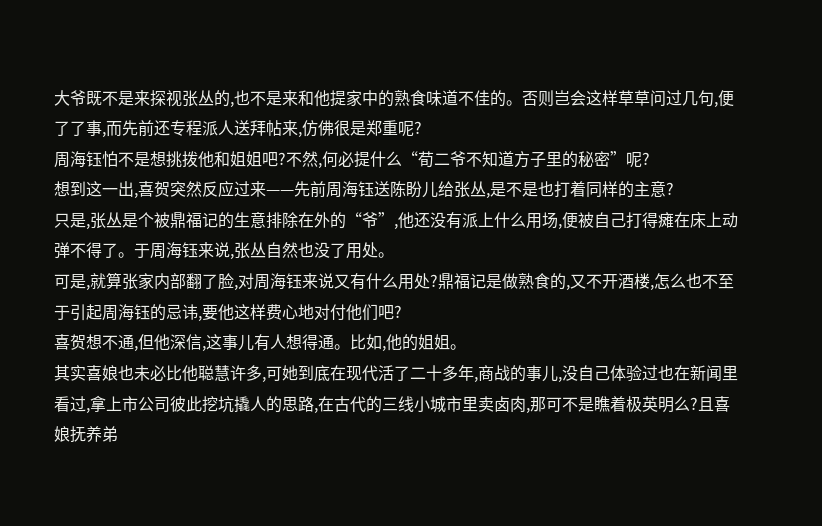大爷既不是来探视张丛的,也不是来和他提家中的熟食味道不佳的。否则岂会这样草草问过几句,便了了事,而先前还专程派人送拜帖来,仿佛很是郑重呢?
周海钰怕不是想挑拨他和姐姐吧?不然,何必提什么“荀二爷不知道方子里的秘密”呢?
想到这一出,喜贺突然反应过来——先前周海钰送陈盼儿给张丛,是不是也打着同样的主意?
只是,张丛是个被鼎福记的生意排除在外的“爷”,他还没有派上什么用场,便被自己打得瘫在床上动弹不得了。于周海钰来说,张丛自然也没了用处。
可是,就算张家内部翻了脸,对周海钰来说又有什么用处?鼎福记是做熟食的,又不开酒楼,怎么也不至于引起周海钰的忌讳,要他这样费心地对付他们吧?
喜贺想不通,但他深信,这事儿有人想得通。比如,他的姐姐。
其实喜娘也未必比他聪慧许多,可她到底在现代活了二十多年,商战的事儿,没自己体验过也在新闻里看过,拿上市公司彼此挖坑撬人的思路,在古代的三线小城市里卖卤肉,那可不是瞧着极英明么?且喜娘抚养弟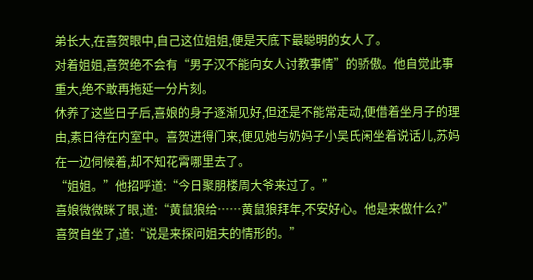弟长大,在喜贺眼中,自己这位姐姐,便是天底下最聪明的女人了。
对着姐姐,喜贺绝不会有“男子汉不能向女人讨教事情”的骄傲。他自觉此事重大,绝不敢再拖延一分片刻。
休养了这些日子后,喜娘的身子逐渐见好,但还是不能常走动,便借着坐月子的理由,素日待在内室中。喜贺进得门来,便见她与奶妈子小吴氏闲坐着说话儿,苏妈在一边伺候着,却不知花霄哪里去了。
“姐姐。”他招呼道:“今日聚朋楼周大爷来过了。”
喜娘微微眯了眼,道:“黄鼠狼给……黄鼠狼拜年,不安好心。他是来做什么?”
喜贺自坐了,道:“说是来探问姐夫的情形的。”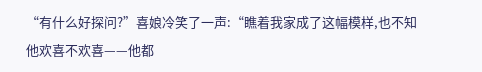“有什么好探问?”喜娘冷笑了一声:“瞧着我家成了这幅模样,也不知他欢喜不欢喜——他都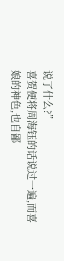说了什么?”
喜贺便将周海钰的话说过一遍,而喜娘的神色,也自鄙